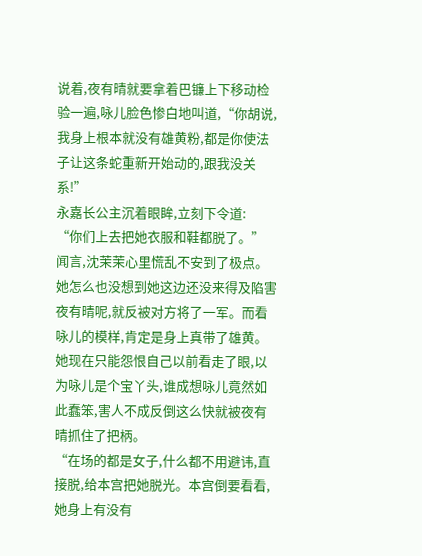说着,夜有晴就要拿着巴镰上下移动检验一遍,咏儿脸色惨白地叫道,“你胡说,我身上根本就没有雄黄粉,都是你使法子让这条蛇重新开始动的,跟我没关系!”
永嘉长公主沉着眼眸,立刻下令道:
“你们上去把她衣服和鞋都脱了。”
闻言,沈茉茉心里慌乱不安到了极点。她怎么也没想到她这边还没来得及陷害夜有晴呢,就反被对方将了一军。而看咏儿的模样,肯定是身上真带了雄黄。
她现在只能怨恨自己以前看走了眼,以为咏儿是个宝丫头,谁成想咏儿竟然如此蠢笨,害人不成反倒这么快就被夜有晴抓住了把柄。
“在场的都是女子,什么都不用避讳,直接脱,给本宫把她脱光。本宫倒要看看,她身上有没有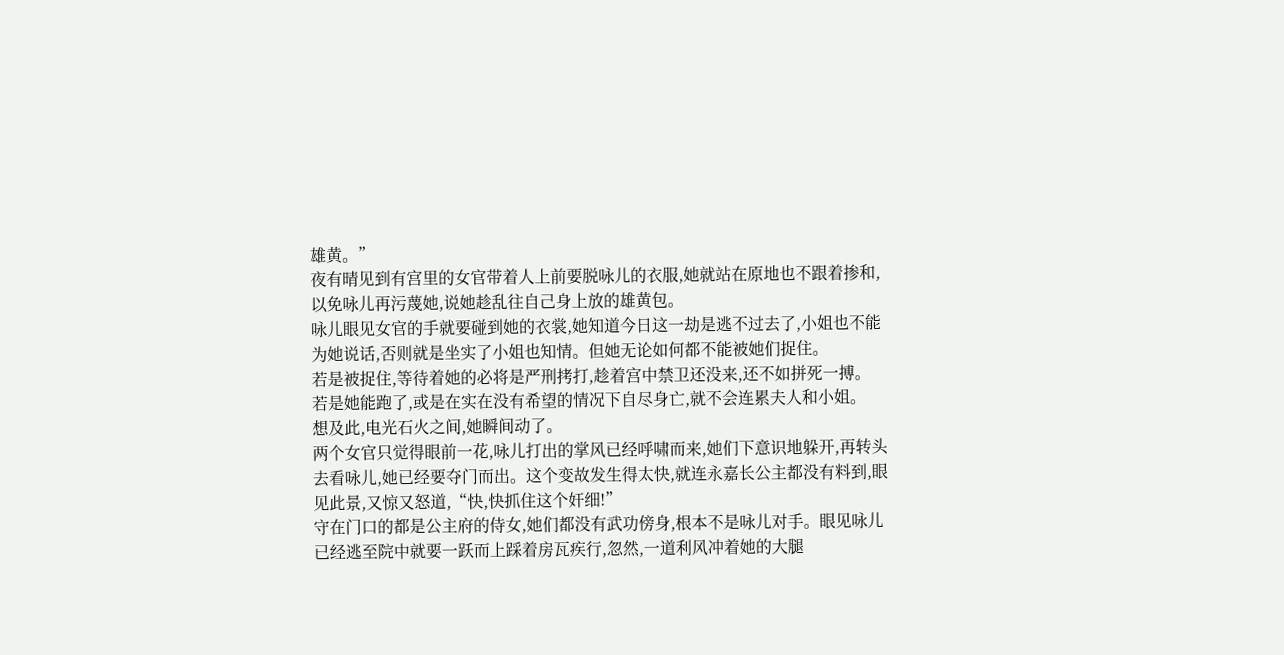雄黄。”
夜有晴见到有宫里的女官带着人上前要脱咏儿的衣服,她就站在原地也不跟着掺和,以免咏儿再污蔑她,说她趁乱往自己身上放的雄黄包。
咏儿眼见女官的手就要碰到她的衣裳,她知道今日这一劫是逃不过去了,小姐也不能为她说话,否则就是坐实了小姐也知情。但她无论如何都不能被她们捉住。
若是被捉住,等待着她的必将是严刑拷打,趁着宫中禁卫还没来,还不如拼死一搏。
若是她能跑了,或是在实在没有希望的情况下自尽身亡,就不会连累夫人和小姐。
想及此,电光石火之间,她瞬间动了。
两个女官只觉得眼前一花,咏儿打出的掌风已经呼啸而来,她们下意识地躲开,再转头去看咏儿,她已经要夺门而出。这个变故发生得太快,就连永嘉长公主都没有料到,眼见此景,又惊又怒道,“快,快抓住这个奸细!”
守在门口的都是公主府的侍女,她们都没有武功傍身,根本不是咏儿对手。眼见咏儿已经逃至院中就要一跃而上踩着房瓦疾行,忽然,一道利风冲着她的大腿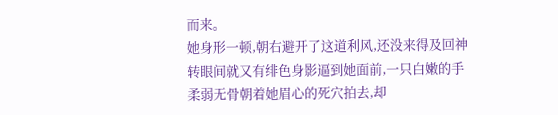而来。
她身形一顿,朝右避开了这道利风,还没来得及回神转眼间就又有绯色身影逼到她面前,一只白嫩的手柔弱无骨朝着她眉心的死穴拍去,却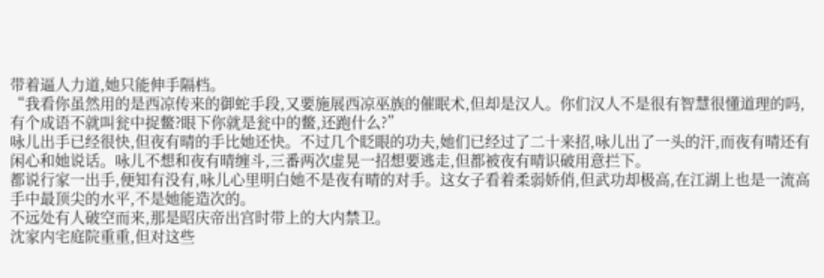带着逼人力道,她只能伸手隔档。
“我看你虽然用的是西凉传来的御蛇手段,又要施展西凉巫族的催眠术,但却是汉人。你们汉人不是很有智慧很懂道理的吗,有个成语不就叫瓮中捉鳖?眼下你就是瓮中的鳖,还跑什么?”
咏儿出手已经很快,但夜有晴的手比她还快。不过几个眨眼的功夫,她们已经过了二十来招,咏儿出了一头的汗,而夜有晴还有闲心和她说话。咏儿不想和夜有晴缠斗,三番两次虚晃一招想要逃走,但都被夜有晴识破用意拦下。
都说行家一出手,便知有没有,咏儿心里明白她不是夜有晴的对手。这女子看着柔弱娇俏,但武功却极高,在江湖上也是一流高手中最顶尖的水平,不是她能造次的。
不远处有人破空而来,那是昭庆帝出宫时带上的大内禁卫。
沈家内宅庭院重重,但对这些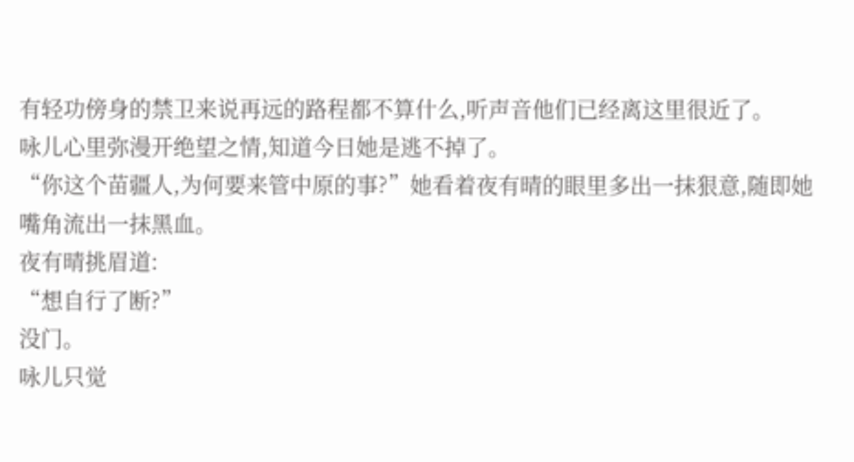有轻功傍身的禁卫来说再远的路程都不算什么,听声音他们已经离这里很近了。
咏儿心里弥漫开绝望之情,知道今日她是逃不掉了。
“你这个苗疆人,为何要来管中原的事?”她看着夜有晴的眼里多出一抹狠意,随即她嘴角流出一抹黑血。
夜有晴挑眉道:
“想自行了断?”
没门。
咏儿只觉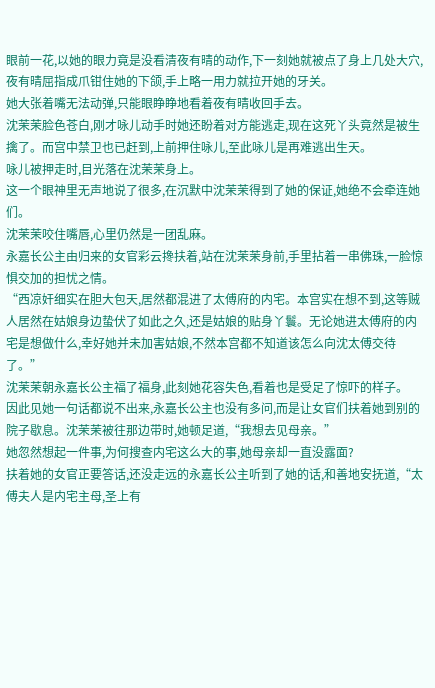眼前一花,以她的眼力竟是没看清夜有晴的动作,下一刻她就被点了身上几处大穴,夜有晴屈指成爪钳住她的下颌,手上略一用力就拉开她的牙关。
她大张着嘴无法动弹,只能眼睁睁地看着夜有晴收回手去。
沈茉茉脸色苍白,刚才咏儿动手时她还盼着对方能逃走,现在这死丫头竟然是被生擒了。而宫中禁卫也已赶到,上前押住咏儿,至此咏儿是再难逃出生天。
咏儿被押走时,目光落在沈茉茉身上。
这一个眼神里无声地说了很多,在沉默中沈茉茉得到了她的保证,她绝不会牵连她们。
沈茉茉咬住嘴唇,心里仍然是一团乱麻。
永嘉长公主由归来的女官彩云搀扶着,站在沈茉茉身前,手里拈着一串佛珠,一脸惊惧交加的担忧之情。
“西凉奸细实在胆大包天,居然都混进了太傅府的内宅。本宫实在想不到,这等贼人居然在姑娘身边蛰伏了如此之久,还是姑娘的贴身丫鬟。无论她进太傅府的内宅是想做什么,幸好她并未加害姑娘,不然本宫都不知道该怎么向沈太傅交待了。”
沈茉茉朝永嘉长公主福了福身,此刻她花容失色,看着也是受足了惊吓的样子。
因此见她一句话都说不出来,永嘉长公主也没有多问,而是让女官们扶着她到别的院子歇息。沈茉茉被往那边带时,她顿足道,“我想去见母亲。”
她忽然想起一件事,为何搜查内宅这么大的事,她母亲却一直没露面?
扶着她的女官正要答话,还没走远的永嘉长公主听到了她的话,和善地安抚道,“太傅夫人是内宅主母,圣上有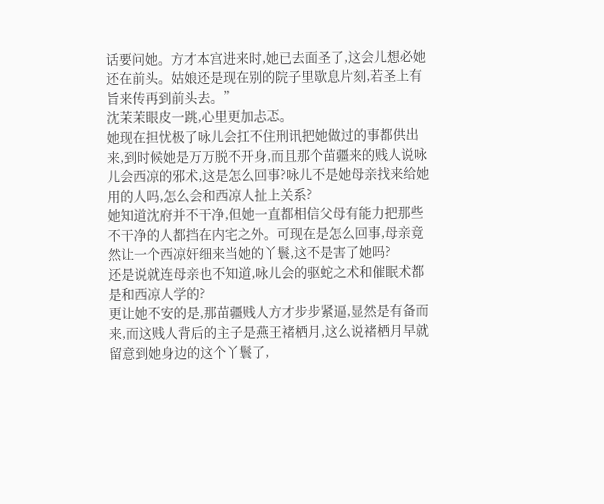话要问她。方才本宫进来时,她已去面圣了,这会儿想必她还在前头。姑娘还是现在别的院子里歇息片刻,若圣上有旨来传再到前头去。”
沈茉茉眼皮一跳,心里更加忐忑。
她现在担忧极了咏儿会扛不住刑讯把她做过的事都供出来,到时候她是万万脱不开身,而且那个苗疆来的贱人说咏儿会西凉的邪术,这是怎么回事?咏儿不是她母亲找来给她用的人吗,怎么会和西凉人扯上关系?
她知道沈府并不干净,但她一直都相信父母有能力把那些不干净的人都挡在内宅之外。可现在是怎么回事,母亲竟然让一个西凉奸细来当她的丫鬟,这不是害了她吗?
还是说就连母亲也不知道,咏儿会的驱蛇之术和催眠术都是和西凉人学的?
更让她不安的是,那苗疆贱人方才步步紧逼,显然是有备而来,而这贱人背后的主子是燕王褚栖月,这么说褚栖月早就留意到她身边的这个丫鬟了,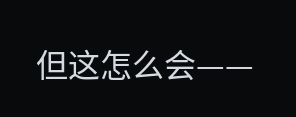但这怎么会——